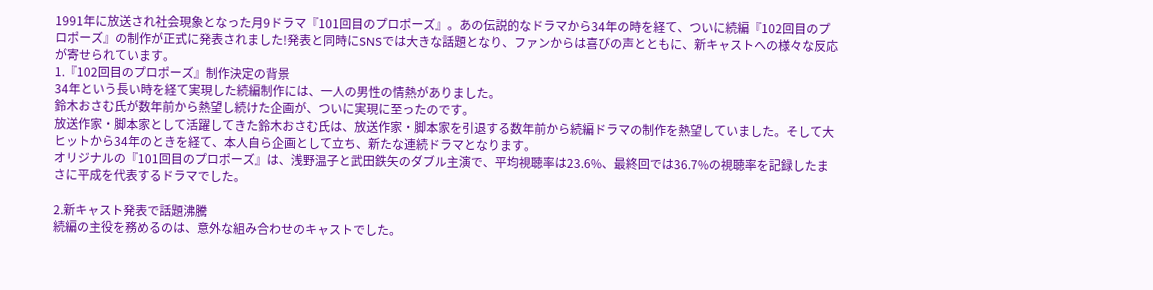1991年に放送され社会現象となった月9ドラマ『101回目のプロポーズ』。あの伝説的なドラマから34年の時を経て、ついに続編『102回目のプロポーズ』の制作が正式に発表されました!発表と同時にSNSでは大きな話題となり、ファンからは喜びの声とともに、新キャストへの様々な反応が寄せられています。
1.『102回目のプロポーズ』制作決定の背景
34年という長い時を経て実現した続編制作には、一人の男性の情熱がありました。
鈴木おさむ氏が数年前から熱望し続けた企画が、ついに実現に至ったのです。
放送作家・脚本家として活躍してきた鈴木おさむ氏は、放送作家・脚本家を引退する数年前から続編ドラマの制作を熱望していました。そして大ヒットから34年のときを経て、本人自ら企画として立ち、新たな連続ドラマとなります。
オリジナルの『101回目のプロポーズ』は、浅野温子と武田鉄矢のダブル主演で、平均視聴率は23.6%、最終回では36.7%の視聴率を記録したまさに平成を代表するドラマでした。

2.新キャスト発表で話題沸騰
続編の主役を務めるのは、意外な組み合わせのキャストでした。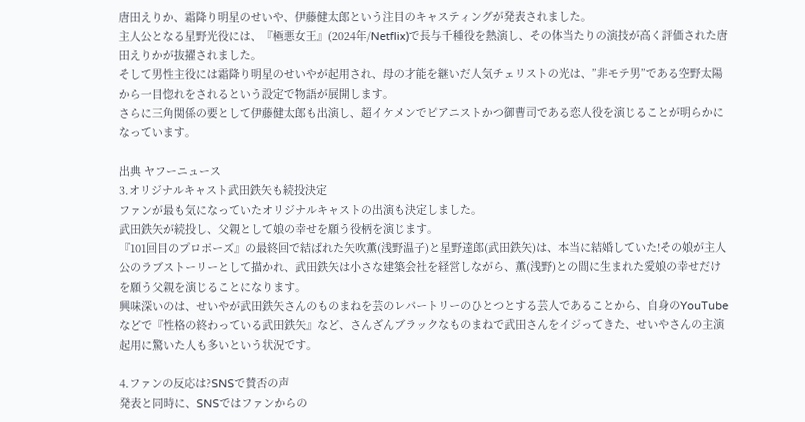唐田えりか、霜降り明星のせいや、伊藤健太郎という注目のキャスティングが発表されました。
主人公となる星野光役には、『極悪女王』(2024年/Netflix)で長与千種役を熱演し、その体当たりの演技が高く評価された唐田えりかが抜擢されました。
そして男性主役には霜降り明星のせいやが起用され、母の才能を継いだ人気チェリストの光は、”非モテ男”である空野太陽から一目惚れをされるという設定で物語が展開します。
さらに三角関係の要として伊藤健太郎も出演し、超イケメンでピアニストかつ御曹司である恋人役を演じることが明らかになっています。

出典 ヤフーニュース
3.オリジナルキャスト武田鉄矢も続投決定
ファンが最も気になっていたオリジナルキャストの出演も決定しました。
武田鉄矢が続投し、父親として娘の幸せを願う役柄を演じます。
『101回目のプロポーズ』の最終回で結ばれた矢吹薫(浅野温子)と星野達郎(武田鉄矢)は、本当に結婚していた!その娘が主人公のラブストーリーとして描かれ、武田鉄矢は小さな建築会社を経営しながら、薫(浅野)との間に生まれた愛娘の幸せだけを願う父親を演じることになります。
興味深いのは、せいやが武田鉄矢さんのものまねを芸のレパートリーのひとつとする芸人であることから、自身のYouTubeなどで『性格の終わっている武田鉄矢』など、さんざんブラックなものまねで武田さんをイジってきた、せいやさんの主演起用に驚いた人も多いという状況です。

4.ファンの反応は?SNSで賛否の声
発表と同時に、SNSではファンからの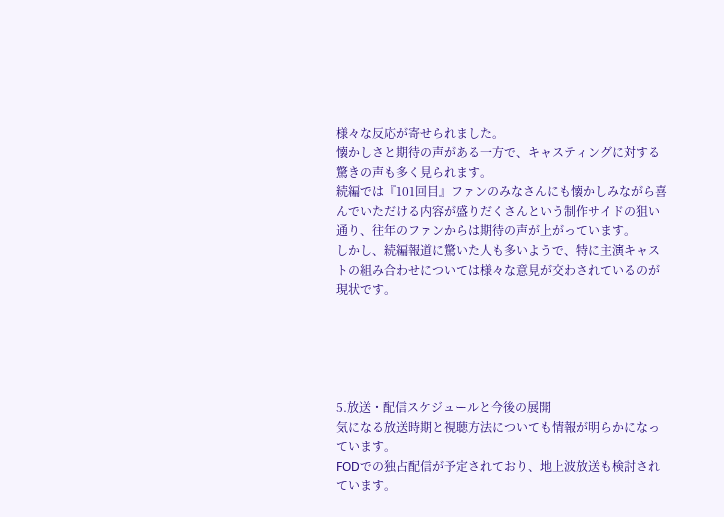様々な反応が寄せられました。
懐かしさと期待の声がある一方で、キャスティングに対する驚きの声も多く見られます。
続編では『101回目』ファンのみなさんにも懐かしみながら喜んでいただける内容が盛りだくさんという制作サイドの狙い通り、往年のファンからは期待の声が上がっています。
しかし、続編報道に驚いた人も多いようで、特に主演キャストの組み合わせについては様々な意見が交わされているのが現状です。





5.放送・配信スケジュールと今後の展開
気になる放送時期と視聴方法についても情報が明らかになっています。
FODでの独占配信が予定されており、地上波放送も検討されています。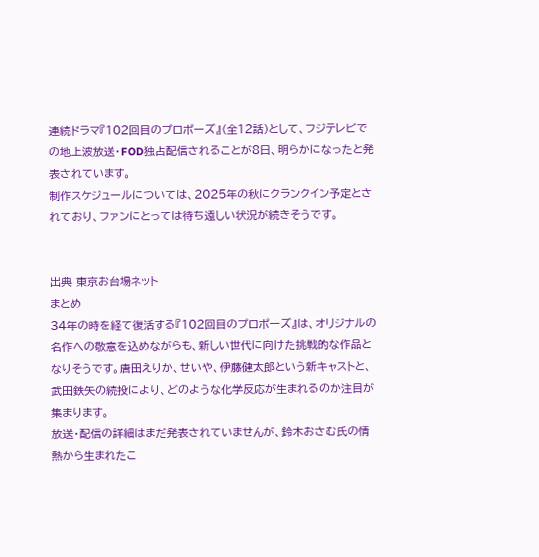連続ドラマ『102回目のプロポーズ』(全12話)として、フジテレビでの地上波放送・FOD独占配信されることが8日、明らかになったと発表されています。
制作スケジュールについては、2025年の秋にクランクイン予定とされており、ファンにとっては待ち遠しい状況が続きそうです。


出典 東京お台場ネット
まとめ
34年の時を経て復活する『102回目のプロポーズ』は、オリジナルの名作への敬意を込めながらも、新しい世代に向けた挑戦的な作品となりそうです。唐田えりか、せいや、伊藤健太郎という新キャストと、武田鉄矢の続投により、どのような化学反応が生まれるのか注目が集まります。
放送・配信の詳細はまだ発表されていませんが、鈴木おさむ氏の情熱から生まれたこ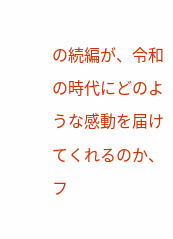の続編が、令和の時代にどのような感動を届けてくれるのか、フ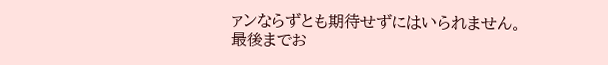ァンならずとも期待せずにはいられません。
最後までお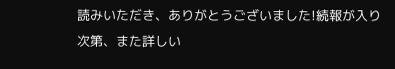読みいただき、ありがとうございました!続報が入り次第、また詳しい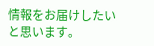情報をお届けしたいと思います。